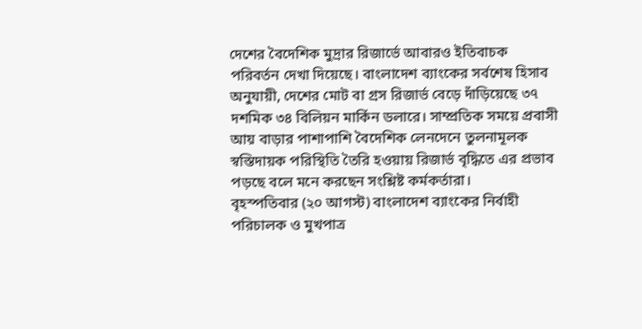দেশের বৈদেশিক মুদ্রার রিজার্ভে আবারও ইতিবাচক পরিবর্তন দেখা দিয়েছে। বাংলাদেশ ব্যাংকের সর্বশেষ হিসাব অনুযায়ী, দেশের মোট বা গ্রস রিজার্ভ বেড়ে দাঁড়িয়েছে ৩৭ দশমিক ৩৪ বিলিয়ন মার্কিন ডলারে। সাম্প্রতিক সময়ে প্রবাসী আয় বাড়ার পাশাপাশি বৈদেশিক লেনদেনে তুলনামূলক স্বস্তিদায়ক পরিস্থিতি তৈরি হওয়ায় রিজার্ভ বৃদ্ধিতে এর প্রভাব পড়ছে বলে মনে করছেন সংশ্লিষ্ট কর্মকর্তারা।
বৃহস্পতিবার (২০ আগস্ট) বাংলাদেশ ব্যাংকের নির্বাহী পরিচালক ও মুখপাত্র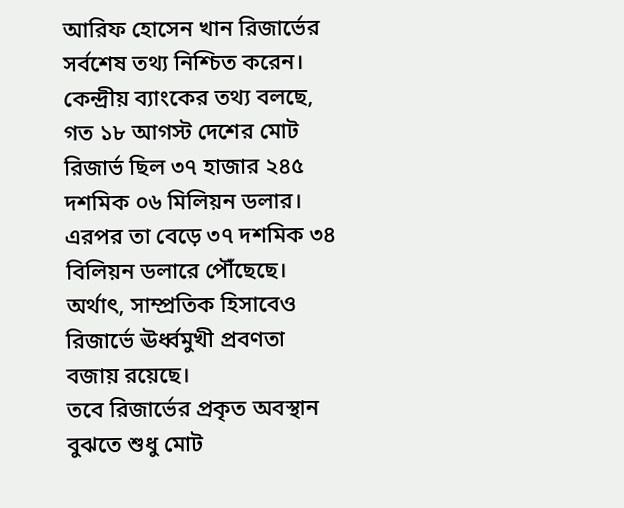আরিফ হোসেন খান রিজার্ভের সর্বশেষ তথ্য নিশ্চিত করেন।
কেন্দ্রীয় ব্যাংকের তথ্য বলছে, গত ১৮ আগস্ট দেশের মোট রিজার্ভ ছিল ৩৭ হাজার ২৪৫ দশমিক ০৬ মিলিয়ন ডলার। এরপর তা বেড়ে ৩৭ দশমিক ৩৪ বিলিয়ন ডলারে পৌঁছেছে। অর্থাৎ, সাম্প্রতিক হিসাবেও রিজার্ভে ঊর্ধ্বমুখী প্রবণতা বজায় রয়েছে।
তবে রিজার্ভের প্রকৃত অবস্থান বুঝতে শুধু মোট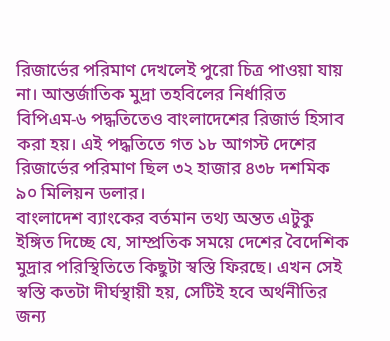রিজার্ভের পরিমাণ দেখলেই পুরো চিত্র পাওয়া যায় না। আন্তর্জাতিক মুদ্রা তহবিলের নির্ধারিত বিপিএম-৬ পদ্ধতিতেও বাংলাদেশের রিজার্ভ হিসাব করা হয়। এই পদ্ধতিতে গত ১৮ আগস্ট দেশের রিজার্ভের পরিমাণ ছিল ৩২ হাজার ৪৩৮ দশমিক ৯০ মিলিয়ন ডলার।
বাংলাদেশ ব্যাংকের বর্তমান তথ্য অন্তত এটুকু ইঙ্গিত দিচ্ছে যে, সাম্প্রতিক সময়ে দেশের বৈদেশিক মুদ্রার পরিস্থিতিতে কিছুটা স্বস্তি ফিরছে। এখন সেই স্বস্তি কতটা দীর্ঘস্থায়ী হয়, সেটিই হবে অর্থনীতির জন্য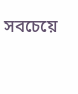সবচেয়ে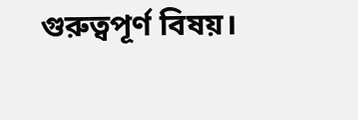গুরুত্বপূর্ণ বিষয়।